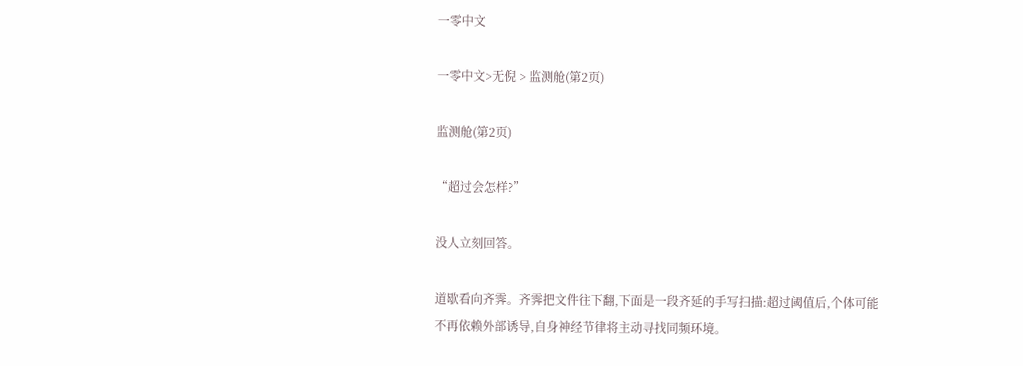一零中文

一零中文>无倪 > 监测舱(第2页)

监测舱(第2页)

“超过会怎样?”

没人立刻回答。

道歇看向齐霁。齐霁把文件往下翻,下面是一段齐延的手写扫描:超过阈值后,个体可能不再依赖外部诱导,自身神经节律将主动寻找同频环境。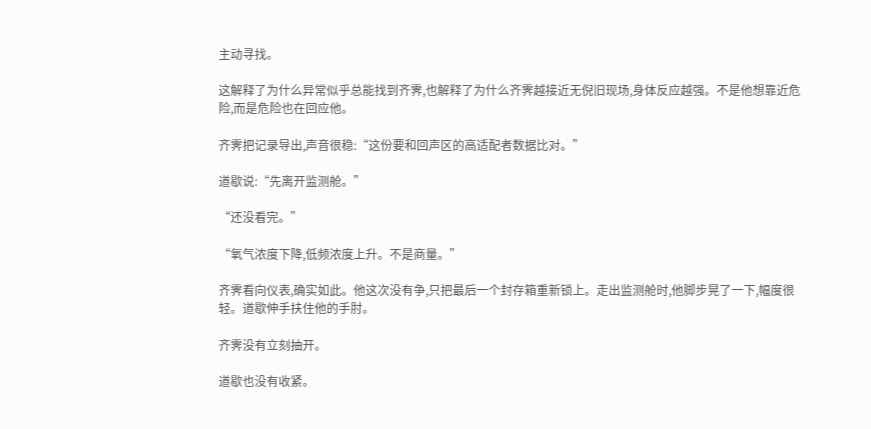主动寻找。

这解释了为什么异常似乎总能找到齐霁,也解释了为什么齐霁越接近无倪旧现场,身体反应越强。不是他想靠近危险,而是危险也在回应他。

齐霁把记录导出,声音很稳:“这份要和回声区的高适配者数据比对。”

道歇说:“先离开监测舱。”

“还没看完。”

“氧气浓度下降,低频浓度上升。不是商量。”

齐霁看向仪表,确实如此。他这次没有争,只把最后一个封存箱重新锁上。走出监测舱时,他脚步晃了一下,幅度很轻。道歇伸手扶住他的手肘。

齐霁没有立刻抽开。

道歇也没有收紧。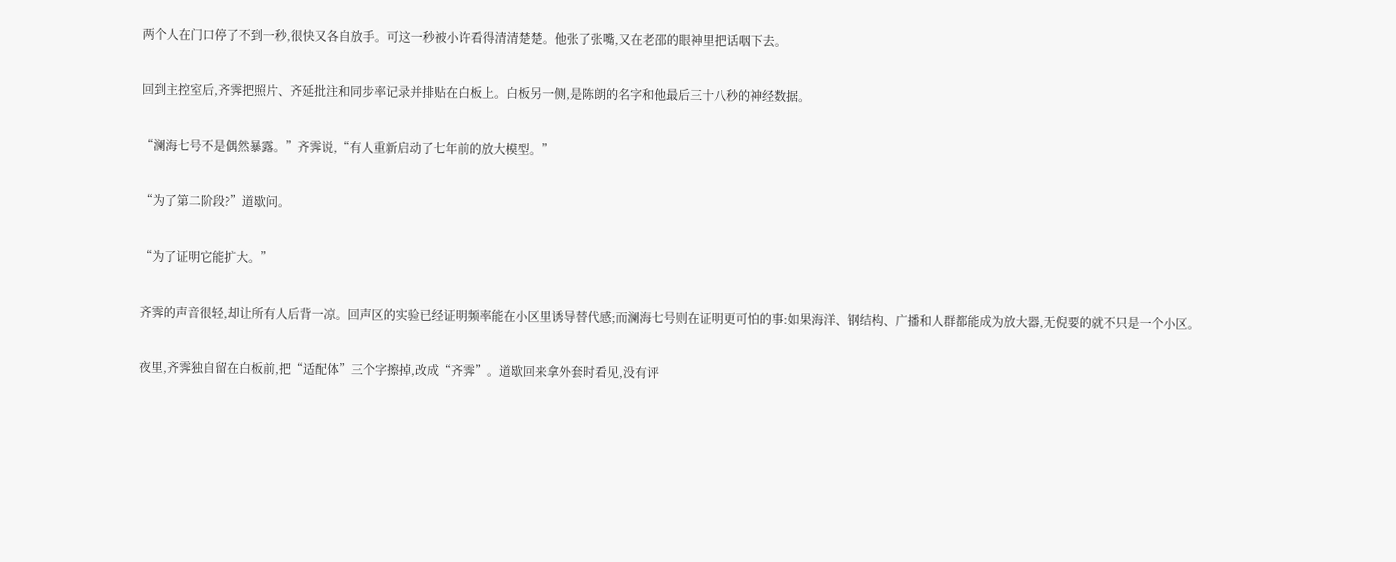两个人在门口停了不到一秒,很快又各自放手。可这一秒被小许看得清清楚楚。他张了张嘴,又在老邵的眼神里把话咽下去。

回到主控室后,齐霁把照片、齐延批注和同步率记录并排贴在白板上。白板另一侧,是陈朗的名字和他最后三十八秒的神经数据。

“澜海七号不是偶然暴露。”齐霁说,“有人重新启动了七年前的放大模型。”

“为了第二阶段?”道歇问。

“为了证明它能扩大。”

齐霁的声音很轻,却让所有人后背一凉。回声区的实验已经证明频率能在小区里诱导替代感;而澜海七号则在证明更可怕的事:如果海洋、钢结构、广播和人群都能成为放大器,无倪要的就不只是一个小区。

夜里,齐霁独自留在白板前,把“适配体”三个字擦掉,改成“齐霁”。道歇回来拿外套时看见,没有评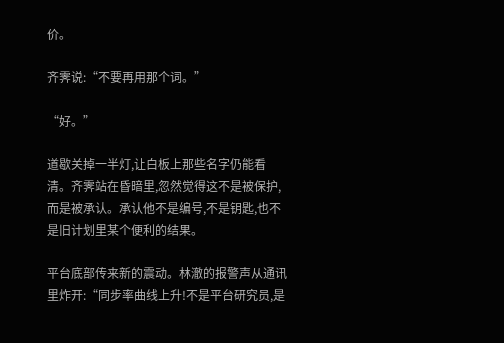价。

齐霁说:“不要再用那个词。”

“好。”

道歇关掉一半灯,让白板上那些名字仍能看清。齐霁站在昏暗里,忽然觉得这不是被保护,而是被承认。承认他不是编号,不是钥匙,也不是旧计划里某个便利的结果。

平台底部传来新的震动。林澈的报警声从通讯里炸开:“同步率曲线上升!不是平台研究员,是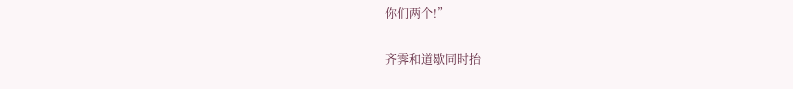你们两个!”

齐霁和道歇同时抬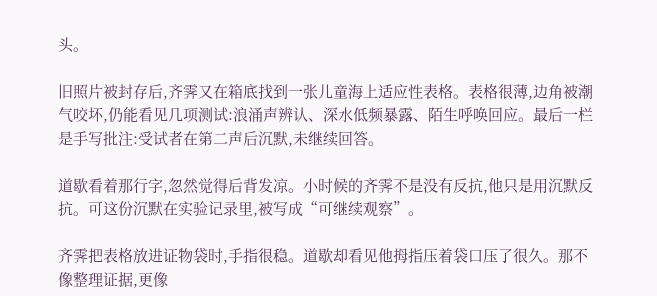头。

旧照片被封存后,齐霁又在箱底找到一张儿童海上适应性表格。表格很薄,边角被潮气咬坏,仍能看见几项测试:浪涌声辨认、深水低频暴露、陌生呼唤回应。最后一栏是手写批注:受试者在第二声后沉默,未继续回答。

道歇看着那行字,忽然觉得后背发凉。小时候的齐霁不是没有反抗,他只是用沉默反抗。可这份沉默在实验记录里,被写成“可继续观察”。

齐霁把表格放进证物袋时,手指很稳。道歇却看见他拇指压着袋口压了很久。那不像整理证据,更像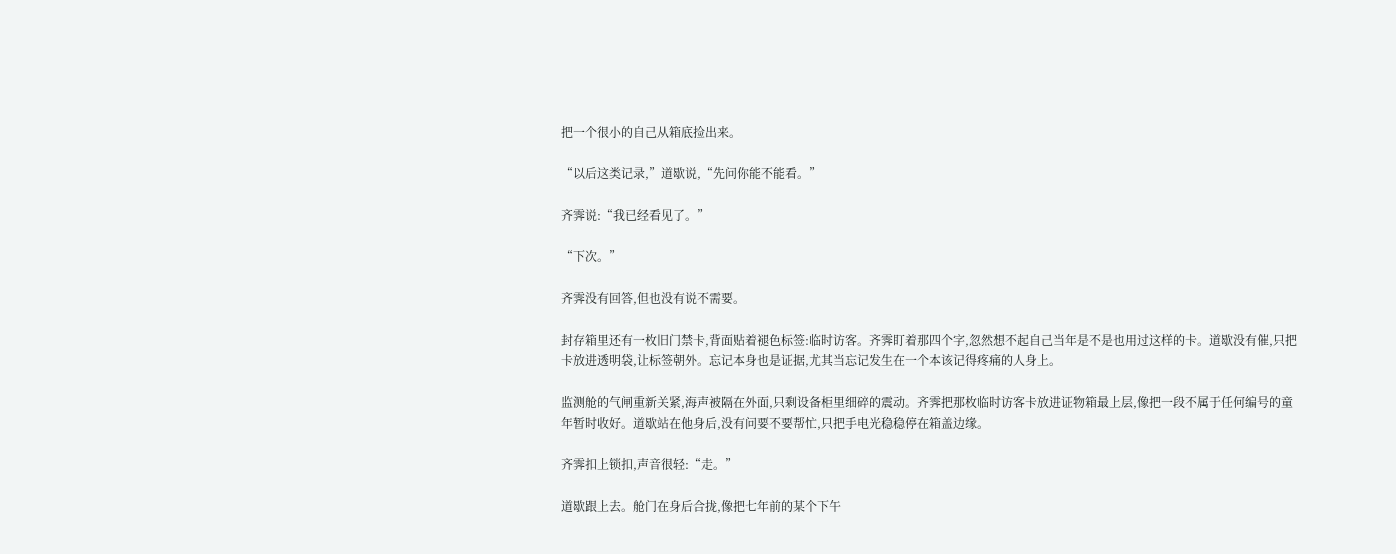把一个很小的自己从箱底捡出来。

“以后这类记录,”道歇说,“先问你能不能看。”

齐霁说:“我已经看见了。”

“下次。”

齐霁没有回答,但也没有说不需要。

封存箱里还有一枚旧门禁卡,背面贴着褪色标签:临时访客。齐霁盯着那四个字,忽然想不起自己当年是不是也用过这样的卡。道歇没有催,只把卡放进透明袋,让标签朝外。忘记本身也是证据,尤其当忘记发生在一个本该记得疼痛的人身上。

监测舱的气闸重新关紧,海声被隔在外面,只剩设备柜里细碎的震动。齐霁把那枚临时访客卡放进证物箱最上层,像把一段不属于任何编号的童年暂时收好。道歇站在他身后,没有问要不要帮忙,只把手电光稳稳停在箱盖边缘。

齐霁扣上锁扣,声音很轻:“走。”

道歇跟上去。舱门在身后合拢,像把七年前的某个下午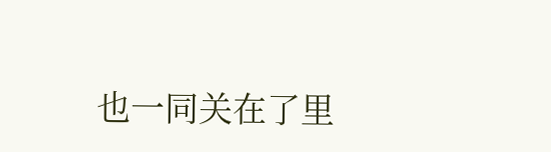也一同关在了里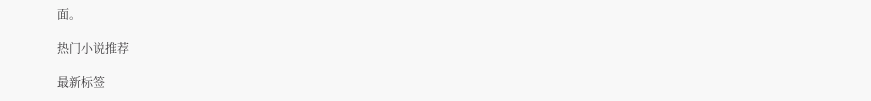面。

热门小说推荐

最新标签